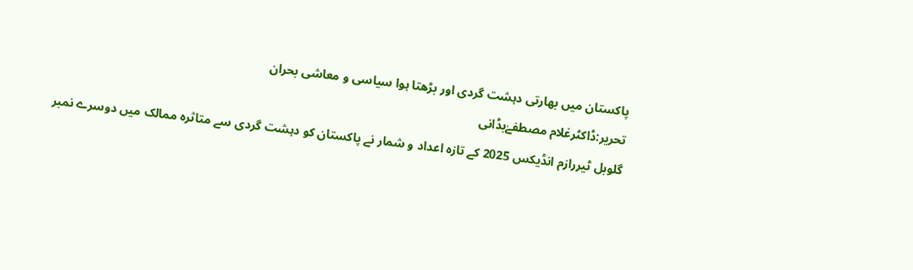پاکستان میں بھارتی دہشت گردی اور بڑھتا ہوا سیاسی و معاشی بحران
تحریر:ڈاکٹرغلام مصطفےٰبڈانی
گلوبل ٹیررازم انڈیکس 2025 کے تازہ اعداد و شمار نے پاکستان کو دہشت گردی سے متاثرہ ممالک میں دوسرے نمبر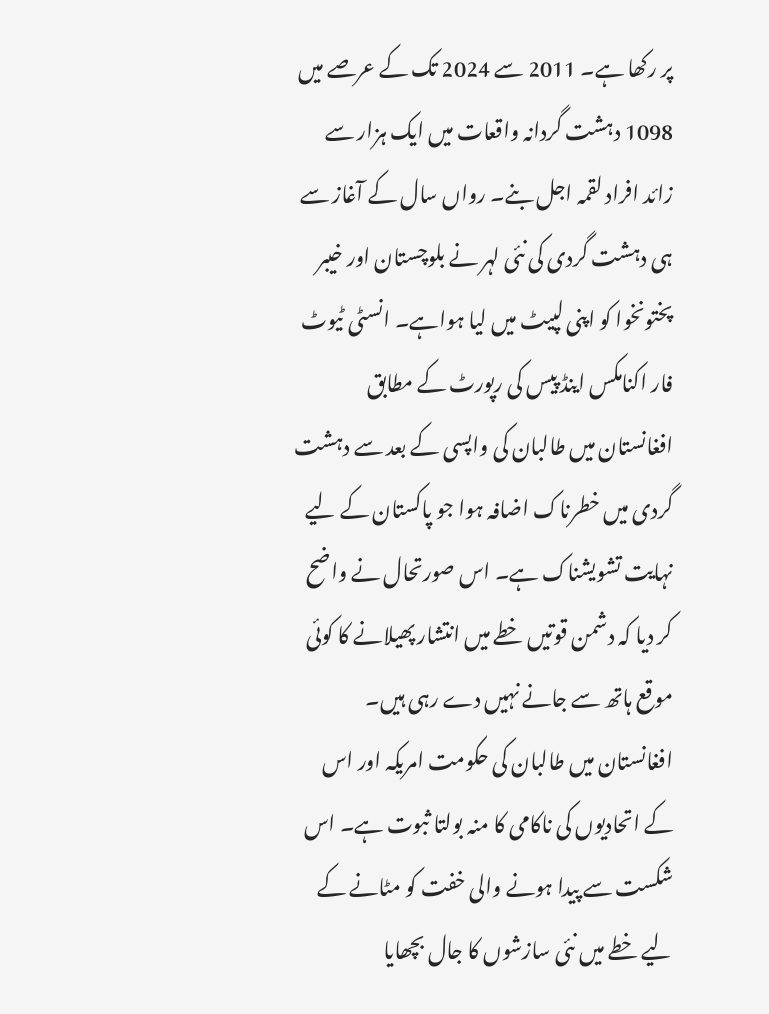پر رکھا ہے۔ 2011 سے 2024 تک کے عرصے میں 1098 دہشت گردانہ واقعات میں ایک ہزار سے زائد افراد لقمہ اجل بنے۔ رواں سال کے آغاز سے ہی دہشت گردی کی نئی لہر نے بلوچستان اور خیبر پختونخوا کو اپنی لپیٹ میں لیا ہواہے۔ انسٹی ٹیوٹ فار اکنامکس اینڈ پیس کی رپورٹ کے مطابق افغانستان میں طالبان کی واپسی کے بعد سے دہشت گردی میں خطرناک اضافہ ہوا جو پاکستان کے لیے نہایت تشویشناک ہے۔ اس صورتحال نے واضح کر دیا کہ دشمن قوتیں خطے میں انتشار پھیلانے کا کوئی موقع ہاتھ سے جانے نہیں دے رہی ہیں۔
افغانستان میں طالبان کی حکومت امریکہ اور اس کے اتحادیوں کی ناکامی کا منہ بولتا ثبوت ہے۔ اس شکست سے پیدا ہونے والی خفت کو مٹانے کے لیے خطے میں نئی سازشوں کا جال بچھایا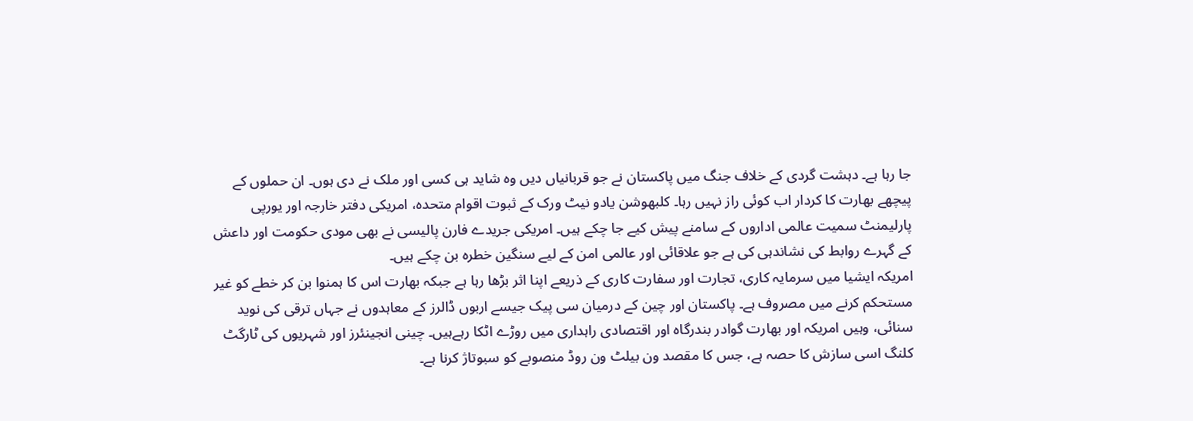جا رہا ہے۔ دہشت گردی کے خلاف جنگ میں پاکستان نے جو قربانیاں دیں وہ شاید ہی کسی اور ملک نے دی ہوں۔ ان حملوں کے پیچھے بھارت کا کردار اب کوئی راز نہیں رہا۔ کلبھوشن یادو نیٹ ورک کے ثبوت اقوام متحدہ، امریکی دفتر خارجہ اور یورپی پارلیمنٹ سمیت عالمی اداروں کے سامنے پیش کیے جا چکے ہیں۔ امریکی جریدے فارن پالیسی نے بھی مودی حکومت اور داعش کے گہرے روابط کی نشاندہی کی ہے جو علاقائی اور عالمی امن کے لیے سنگین خطرہ بن چکے ہیں۔
امریکہ ایشیا میں سرمایہ کاری، تجارت اور سفارت کاری کے ذریعے اپنا اثر بڑھا رہا ہے جبکہ بھارت اس کا ہمنوا بن کر خطے کو غیر مستحکم کرنے میں مصروف ہے۔ پاکستان اور چین کے درمیان سی پیک جیسے اربوں ڈالرز کے معاہدوں نے جہاں ترقی کی نوید سنائی، وہیں امریکہ اور بھارت گوادر بندرگاہ اور اقتصادی راہداری میں روڑے اٹکا رہےہیں۔ چینی انجینئرز اور شہریوں کی ٹارگٹ کلنگ اسی سازش کا حصہ ہے، جس کا مقصد ون بیلٹ ون روڈ منصوبے کو سبوتاژ کرنا ہے۔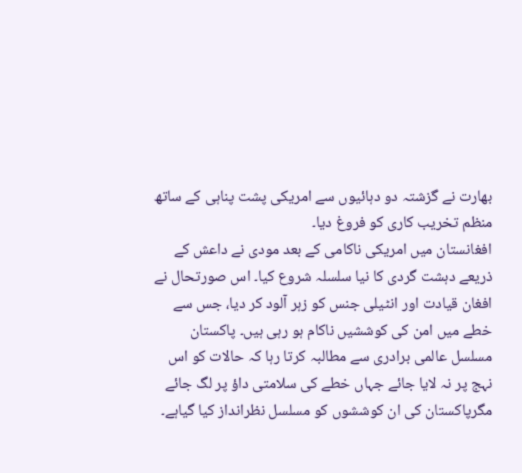بھارت نے گزشتہ دو دہائیوں سے امریکی پشت پناہی کے ساتھ منظم تخریب کاری کو فروغ دیا۔
افغانستان میں امریکی ناکامی کے بعد مودی نے داعش کے ذریعے دہشت گردی کا نیا سلسلہ شروع کیا۔ اس صورتحال نے افغان قیادت اور انٹیلی جنس کو زہر آلود کر دیا، جس سے خطے میں امن کی کوششیں ناکام ہو رہی ہیں۔ پاکستان مسلسل عالمی برادری سے مطالبہ کرتا رہا کہ حالات کو اس نہج پر نہ لایا جائے جہاں خطے کی سلامتی داؤ پر لگ جائے مگرپاکستان کی ان کوششوں کو مسلسل نظرانداز کیا گیاہے۔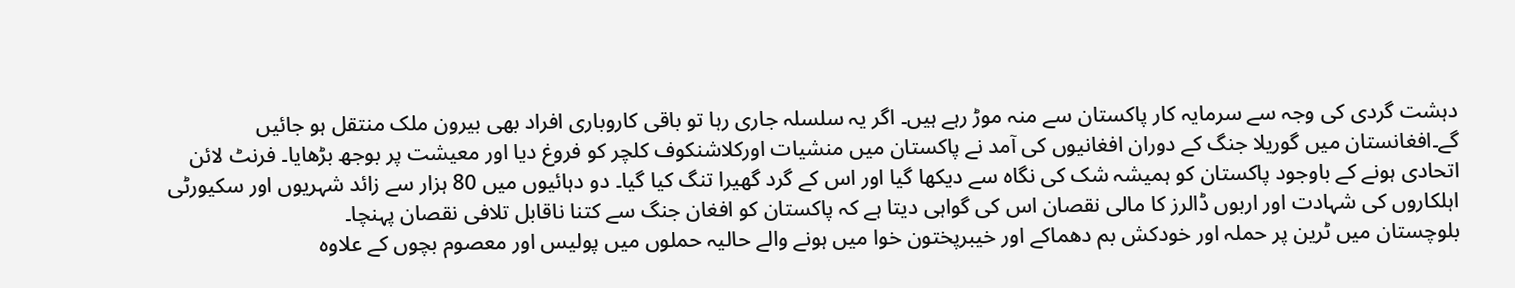دہشت گردی کی وجہ سے سرمایہ کار پاکستان سے منہ موڑ رہے ہیں۔ اگر یہ سلسلہ جاری رہا تو باقی کاروباری افراد بھی بیرون ملک منتقل ہو جائیں گے۔افغانستان میں گوریلا جنگ کے دوران افغانیوں کی آمد نے پاکستان میں منشیات اورکلاشنکوف کلچر کو فروغ دیا اور معیشت پر بوجھ بڑھایا۔ فرنٹ لائن اتحادی ہونے کے باوجود پاکستان کو ہمیشہ شک کی نگاہ سے دیکھا گیا اور اس کے گرد گھیرا تنگ کیا گیا۔ دو دہائیوں میں 80 ہزار سے زائد شہریوں اور سکیورٹی اہلکاروں کی شہادت اور اربوں ڈالرز کا مالی نقصان اس کی گواہی دیتا ہے کہ پاکستان کو افغان جنگ سے کتنا ناقابل تلافی نقصان پہنچا۔
بلوچستان میں ٹرین پر حملہ اور خودکش بم دھماکے اور خیبرپختون خوا میں ہونے والے حالیہ حملوں میں پولیس اور معصوم بچوں کے علاوہ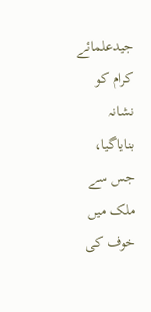جیدعلمائے کرام کو نشانہ بنایاگیا، جس سے ملک میں خوف کی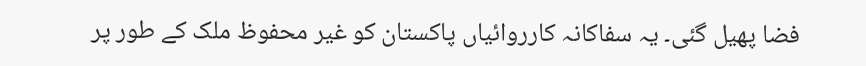فضا پھیل گئی۔ یہ سفاکانہ کارروائیاں پاکستان کو غیر محفوظ ملک کے طور پر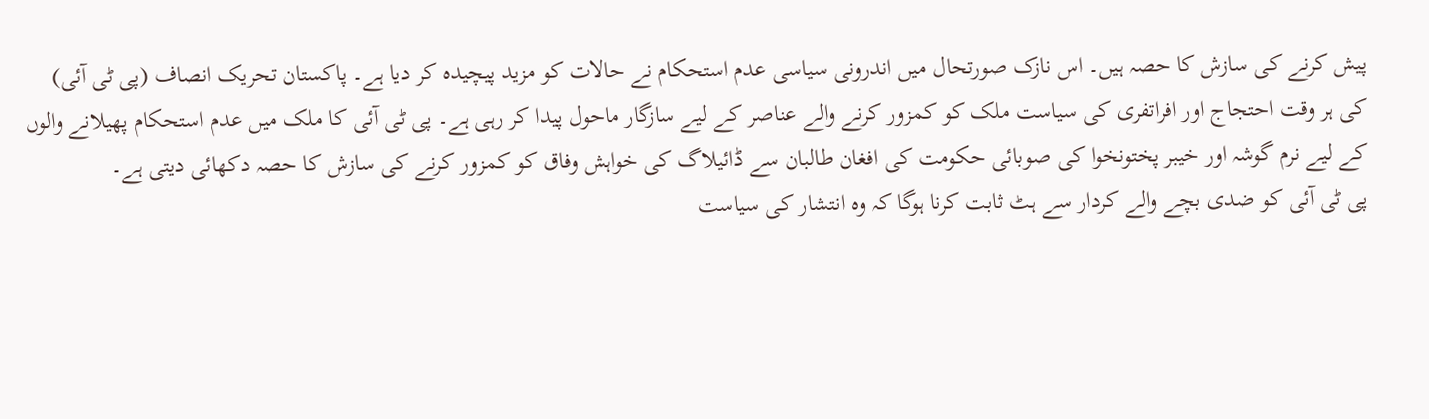پیش کرنے کی سازش کا حصہ ہیں۔ اس نازک صورتحال میں اندرونی سیاسی عدم استحکام نے حالات کو مزید پیچیدہ کر دیا ہے۔ پاکستان تحریک انصاف (پی ٹی آئی) کی ہر وقت احتجاج اور افراتفری کی سیاست ملک کو کمزور کرنے والے عناصر کے لیے سازگار ماحول پیدا کر رہی ہے۔ پی ٹی آئی کا ملک میں عدم استحکام پھیلانے والوں کے لیے نرم گوشہ اور خیبر پختونخوا کی صوبائی حکومت کی افغان طالبان سے ڈائیلاگ کی خواہش وفاق کو کمزور کرنے کی سازش کا حصہ دکھائی دیتی ہے۔
پی ٹی آئی کو ضدی بچے والے کردار سے ہٹ ثابت کرنا ہوگا کہ وہ انتشار کی سیاست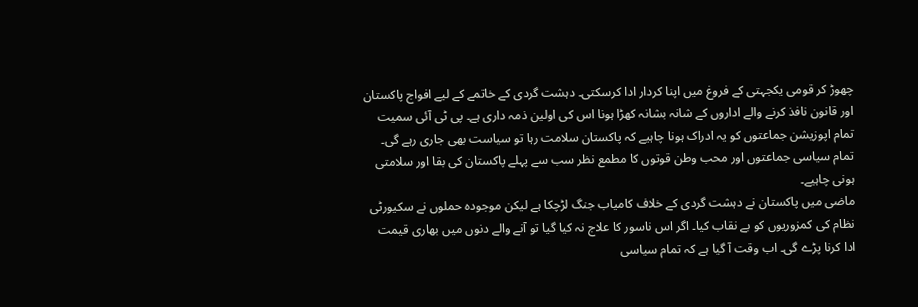چھوڑ کر قومی یکجہتی کے فروغ میں اپنا کردار ادا کرسکتی۔ دہشت گردی کے خاتمے کے لیے افواج پاکستان اور قانون نافذ کرنے والے اداروں کے شانہ بشانہ کھڑا ہونا اس کی اولین ذمہ داری ہے۔ پی ٹی آئی سمیت تمام اپوزیشن جماعتوں کو یہ ادراک ہونا چاہیے کہ پاکستان سلامت رہا تو سیاست بھی جاری رہے گی۔ تمام سیاسی جماعتوں اور محب وطن قوتوں کا مطمع نظر سب سے پہلے پاکستان کی بقا اور سلامتی ہونی چاہیے۔
ماضی میں پاکستان نے دہشت گردی کے خلاف کامیاب جنگ لڑچکا ہے لیکن موجودہ حملوں نے سکیورٹی نظام کی کمزوریوں کو بے نقاب کیا۔ اگر اس ناسور کا علاج نہ کیا گیا تو آنے والے دنوں میں بھاری قیمت ادا کرنا پڑے گی۔ اب وقت آ گیا ہے کہ تمام سیاسی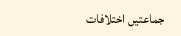جماعتیں اختلافات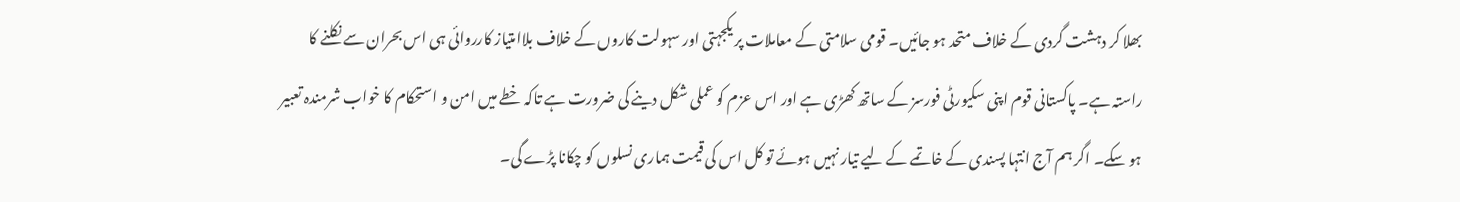بھلا کر دہشت گردی کے خلاف متحد ہو جائیں۔ قومی سلامتی کے معاملات پر یکجہتی اور سہولت کاروں کے خلاف بلاامتیاز کارروائی ہی اس بحران سے نکلنے کا راستہ ہے۔ پاکستانی قوم اپنی سکیورٹی فورسز کے ساتھ کھڑی ہے اور اس عزم کو عملی شکل دینے کی ضرورت ہے تاکہ خطے میں امن و استحکام کا خواب شرمندہ تعبیر ہو سکے۔ اگر ہم آج انتہا پسندی کے خاتمے کے لیے تیار نہیں ہوئے تو کل اس کی قیمت ہماری نسلوں کو چکانا پڑے گی۔